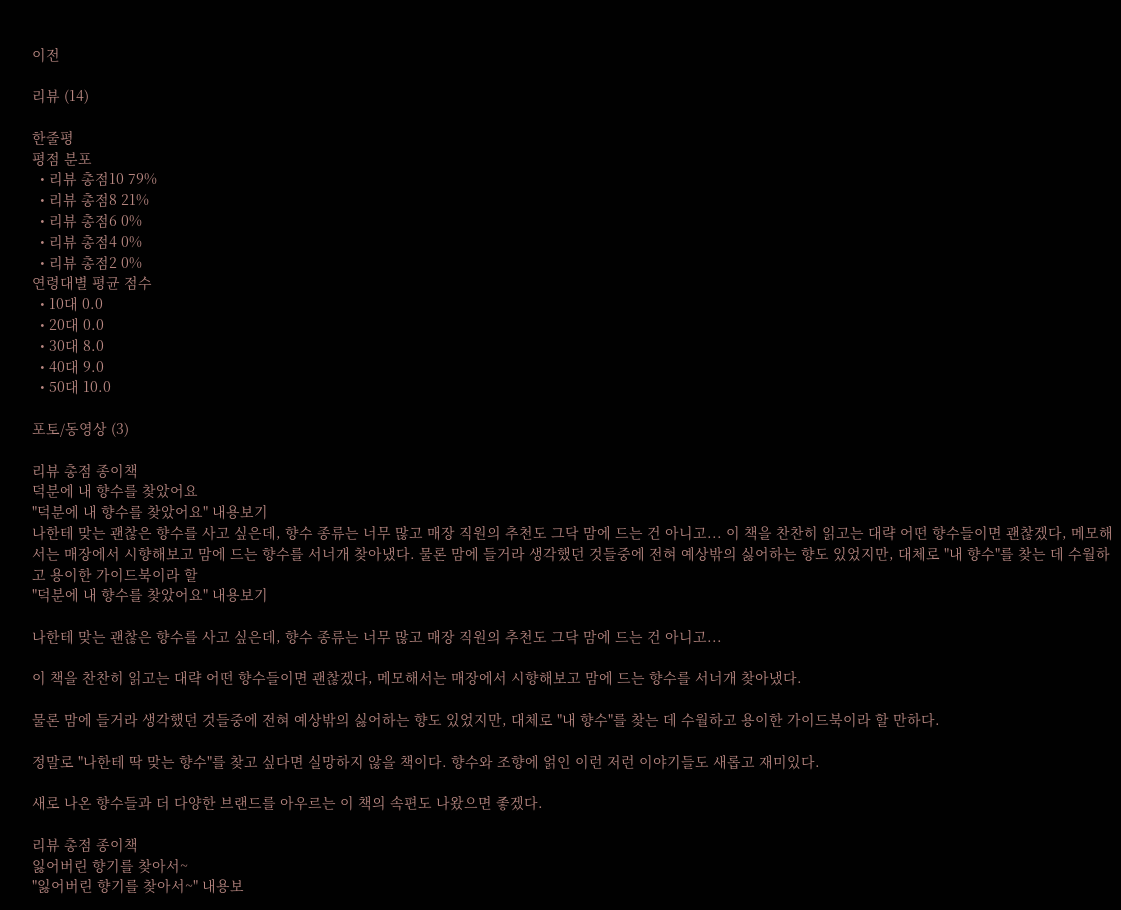이전

리뷰 (14)

한줄평
평점 분포
  • 리뷰 총점10 79%
  • 리뷰 총점8 21%
  • 리뷰 총점6 0%
  • 리뷰 총점4 0%
  • 리뷰 총점2 0%
연령대별 평균 점수
  • 10대 0.0
  • 20대 0.0
  • 30대 8.0
  • 40대 9.0
  • 50대 10.0

포토/동영상 (3)

리뷰 총점 종이책
덕분에 내 향수를 찾았어요
"덕분에 내 향수를 찾았어요" 내용보기
나한테 맞는 괜찮은 향수를 사고 싶은데, 향수 종류는 너무 많고 매장 직원의 추천도 그닥 맘에 드는 건 아니고... 이 책을 찬찬히 읽고는 대략 어떤 향수들이면 괜찮겠다, 메모해서는 매장에서 시향해보고 맘에 드는 향수를 서너개 찾아냈다. 물론 맘에 들거라 생각했던 것들중에 전혀 예상밖의 싫어하는 향도 있었지만, 대체로 "내 향수"를 찾는 데 수월하고 용이한 가이드북이라 할
"덕분에 내 향수를 찾았어요" 내용보기

나한테 맞는 괜찮은 향수를 사고 싶은데, 향수 종류는 너무 많고 매장 직원의 추천도 그닥 맘에 드는 건 아니고...

이 책을 찬찬히 읽고는 대략 어떤 향수들이면 괜찮겠다, 메모해서는 매장에서 시향해보고 맘에 드는 향수를 서너개 찾아냈다.

물론 맘에 들거라 생각했던 것들중에 전혀 예상밖의 싫어하는 향도 있었지만, 대체로 "내 향수"를 찾는 데 수월하고 용이한 가이드북이라 할 만하다.

정말로 "나한테 딱 맞는 향수"를 찾고 싶다면 실망하지 않을 책이다. 향수와 조향에 얽인 이런 저런 이야기들도 새롭고 재미있다.

새로 나온 향수들과 더 다양한 브랜드를 아우르는 이 책의 속편도 나왔으면 좋겠다.

리뷰 총점 종이책
잃어버린 향기를 찾아서~
"잃어버린 향기를 찾아서~" 내용보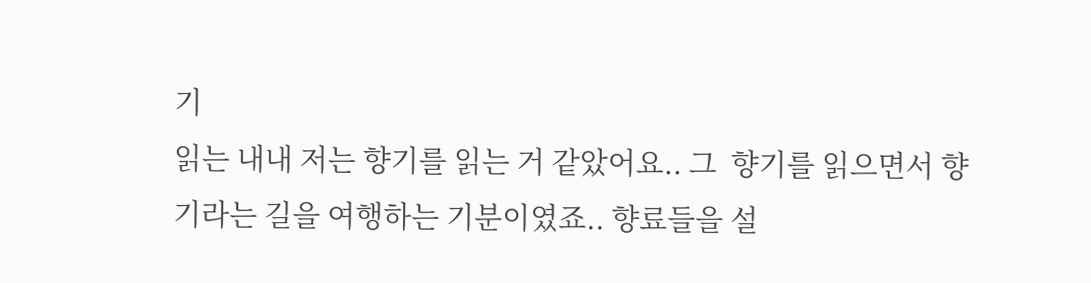기
읽는 내내 저는 향기를 읽는 거 같았어요.. 그  향기를 읽으면서 향기라는 길을 여행하는 기분이였죠.. 향료들을 설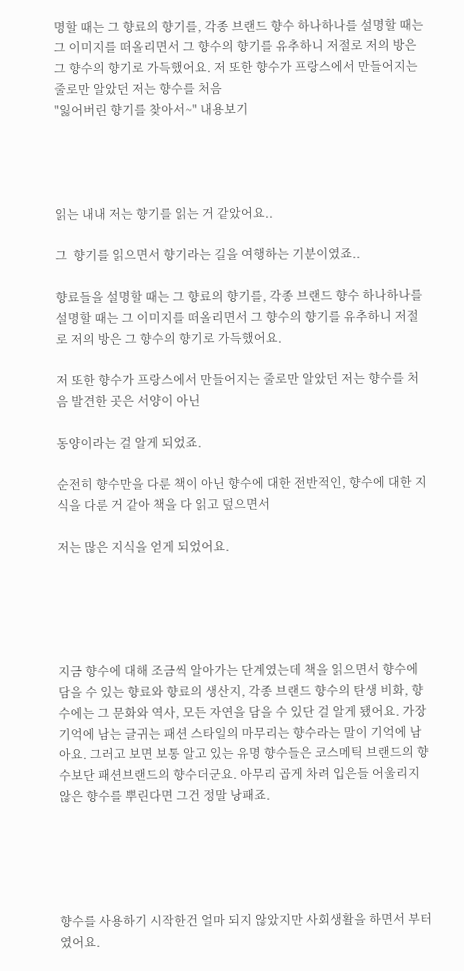명할 때는 그 향료의 향기를, 각종 브랜드 향수 하나하나를 설명할 때는 그 이미지를 떠올리면서 그 향수의 향기를 유추하니 저절로 저의 방은 그 향수의 향기로 가득했어요. 저 또한 향수가 프랑스에서 만들어지는 줄로만 알았던 저는 향수를 처음
"잃어버린 향기를 찾아서~" 내용보기




읽는 내내 저는 향기를 읽는 거 같았어요..

그  향기를 읽으면서 향기라는 길을 여행하는 기분이였죠..

향료들을 설명할 때는 그 향료의 향기를, 각종 브랜드 향수 하나하나를 설명할 때는 그 이미지를 떠올리면서 그 향수의 향기를 유추하니 저절로 저의 방은 그 향수의 향기로 가득했어요.

저 또한 향수가 프랑스에서 만들어지는 줄로만 알았던 저는 향수를 처음 발견한 곳은 서양이 아닌

동양이라는 걸 알게 되었죠.

순전히 향수만을 다룬 책이 아닌 향수에 대한 전반적인, 향수에 대한 지식을 다룬 거 같아 책을 다 읽고 덮으면서

저는 많은 지식을 얻게 되었어요.





지금 향수에 대해 조금씩 알아가는 단계였는데 책을 읽으면서 향수에 담을 수 있는 향료와 향료의 생산지, 각종 브랜드 향수의 탄생 비화, 향수에는 그 문화와 역사, 모든 자연을 담을 수 있단 걸 알게 됐어요. 가장 기억에 남는 글귀는 패션 스타일의 마무리는 향수라는 말이 기억에 남아요. 그러고 보면 보통 알고 있는 유명 향수들은 코스메틱 브랜드의 향수보단 패션브랜드의 향수더군요. 아무리 곱게 차려 입은들 어울리지 않은 향수를 뿌린다면 그건 정말 낭패죠.





향수를 사용하기 시작한건 얼마 되지 않았지만 사회생활을 하면서 부터였어요.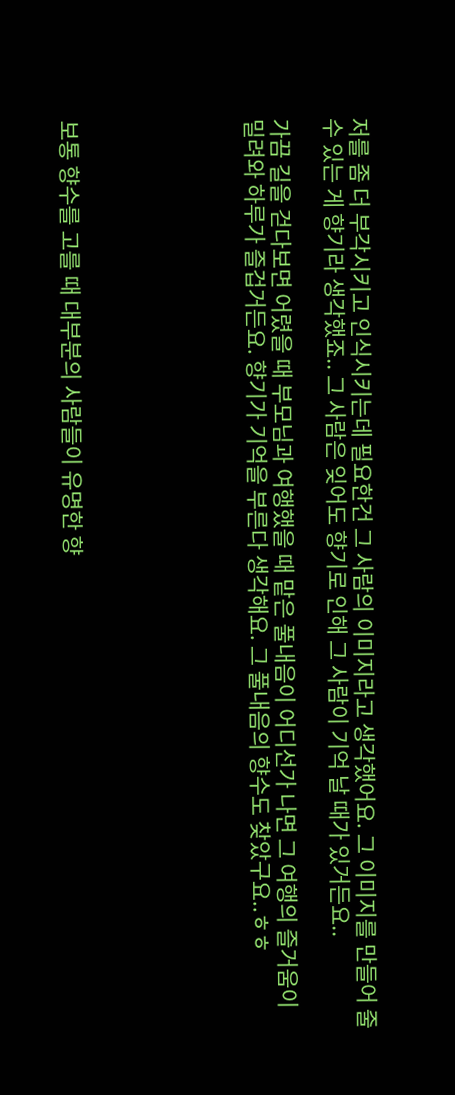저를 좀 더 부각시키고 인식시키는데 필요한건 그 사람의 이미지라고 생각했어요. 그 이미지를 만들어 줄 수 있는 게 향기라 생각했죠.. 그 사람은 잊어도 향기로 인해 그 사람이 기억 날 때가 있거든요..

가끔 길을 걷다보면 어렸을 때 부모님과 여행했을 때 맡은 풀내음이 어디선가 나면 그 여행의 즐거움이 밀려와 하루가 즐겁거든요. 향기가 기억을 부른다 생각해요. 그 풀내음의 향수도 찾았구요..ㅎㅎ






보통 향수를 고를 때 대부분의 사람들이 유명한 향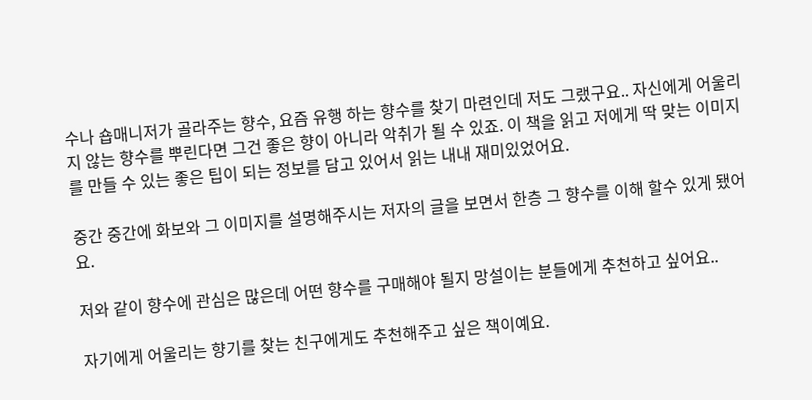수나 숍매니저가 골라주는 향수, 요즘 유행 하는 향수를 찾기 마련인데 저도 그랬구요.. 자신에게 어울리지 않는 향수를 뿌린다면 그건 좋은 향이 아니라 악취가 될 수 있죠. 이 책을 읽고 저에게 딱 맞는 이미지를 만들 수 있는 좋은 팁이 되는 정보를 담고 있어서 읽는 내내 재미있었어요.

중간 중간에 화보와 그 이미지를 설명해주시는 저자의 글을 보면서 한층 그 향수를 이해 할수 있게 됐어요.

저와 같이 향수에 관심은 많은데 어떤 향수를 구매해야 될지 망설이는 분들에게 추천하고 싶어요..

자기에게 어울리는 향기를 찾는 친구에게도 추천해주고 싶은 책이예요.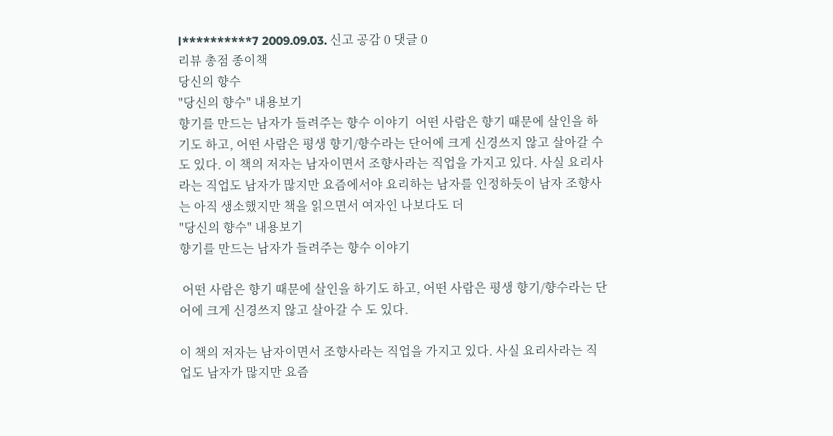l**********7 2009.09.03. 신고 공감 0 댓글 0
리뷰 총점 종이책
당신의 향수
"당신의 향수" 내용보기
향기를 만드는 남자가 들려주는 향수 이야기  어떤 사람은 향기 때문에 살인을 하기도 하고, 어떤 사람은 평생 향기/향수라는 단어에 크게 신경쓰지 않고 살아갈 수 도 있다. 이 책의 저자는 남자이면서 조향사라는 직업을 가지고 있다. 사실 요리사라는 직업도 남자가 많지만 요즘에서야 요리하는 남자를 인정하듯이 남자 조향사는 아직 생소했지만 책을 읽으면서 여자인 나보다도 더
"당신의 향수" 내용보기
향기를 만드는 남자가 들려주는 향수 이야기

 어떤 사람은 향기 때문에 살인을 하기도 하고, 어떤 사람은 평생 향기/향수라는 단어에 크게 신경쓰지 않고 살아갈 수 도 있다.

이 책의 저자는 남자이면서 조향사라는 직업을 가지고 있다. 사실 요리사라는 직업도 남자가 많지만 요즘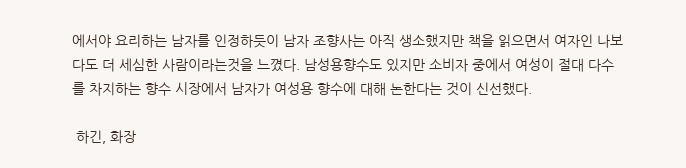에서야 요리하는 남자를 인정하듯이 남자 조향사는 아직 생소했지만 책을 읽으면서 여자인 나보다도 더 세심한 사람이라는것을 느꼈다. 남성용향수도 있지만 소비자 중에서 여성이 절대 다수를 차지하는 향수 시장에서 남자가 여성용 향수에 대해 논한다는 것이 신선했다.

 하긴, 화장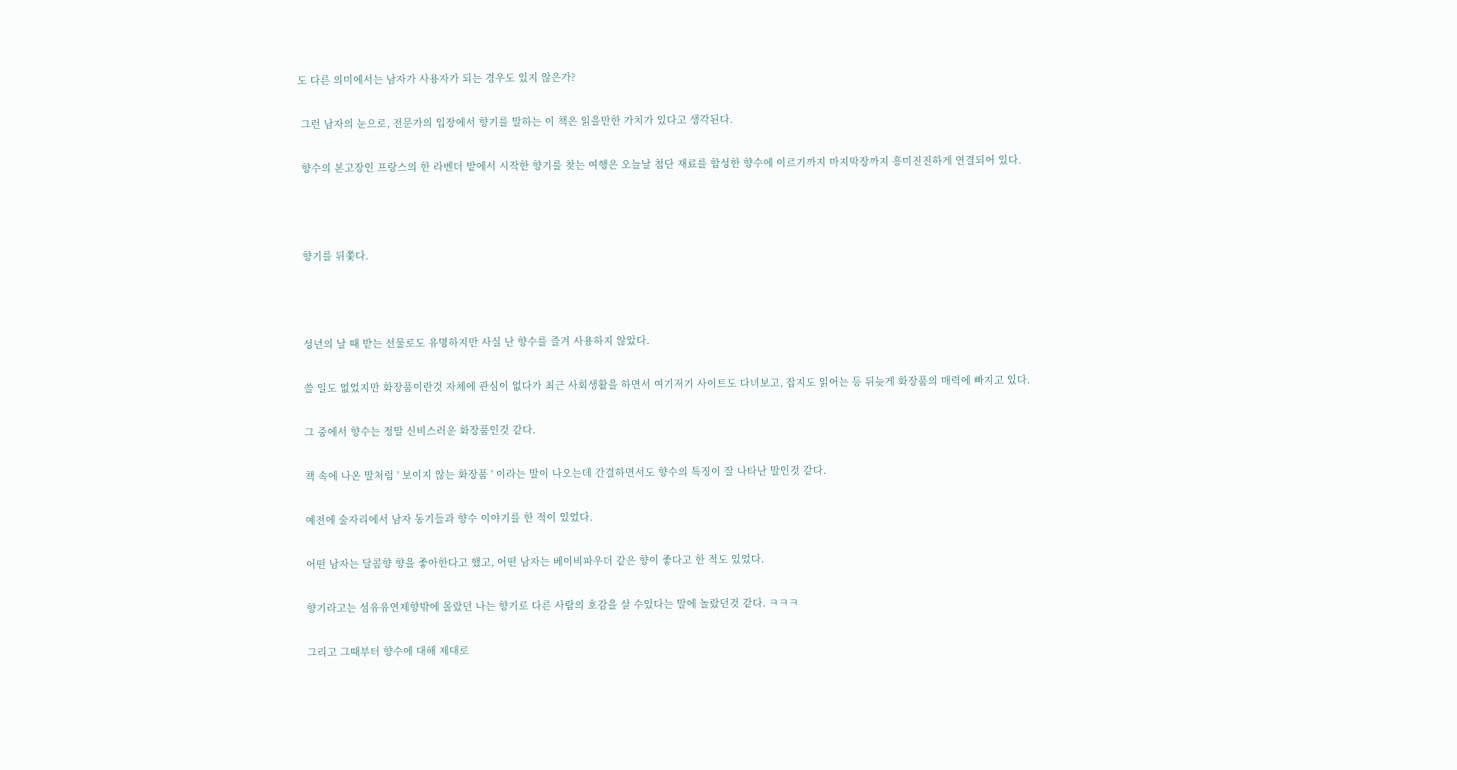도 다른 의미에서는 남자가 사용자가 되는 경우도 있지 않은가?

 그런 남자의 눈으로, 전문가의 입장에서 향기를 말하는 이 책은 읽을만한 가치가 있다고 생각된다.

 향수의 본고장인 프랑스의 한 라벤더 밭에서 시작한 향기를 찾는 여행은 오늘날 첨단 재료를 합성한 향수에 이르기까지 마지막장까지 흥미진진하게 연결되어 있다.



 향기를 뒤쫓다.



 성년의 날 때 받는 선물로도 유명하지만 사실 난 향수를 즐겨 사용하지 않았다.

 쓸 일도 없었지만 화장품이란것 자체에 관심이 없다가 최근 사회생활을 하면서 여기저기 사이트도 다녀보고, 잡지도 읽어는 등 뒤늦게 화장품의 매력에 빠지고 있다.

 그 중에서 향수는 정말 신비스러운 화장품인것 같다.

 책 속에 나온 말처럼 ' 보이지 않는 화장품 ' 이라는 말이 나오는데 간결하면서도 향수의 특징이 잘 나타난 말인것 같다.

 예전에 술자리에서 남자 동기들과 향수 이야기를 한 적이 있었다.

 어떤 남자는 달콤향 향을 좋아한다고 했고, 어떤 남자는 베이비파우더 같은 향이 좋다고 한 적도 있었다.

 향기라고는 섬유유연제향밖에 몰랐던 나는 향기로 다른 사람의 호감을 살 수있다는 말에 놀랐던것 같다. ㅋㅋㅋ

 그리고 그때부터 향수에 대해 제대로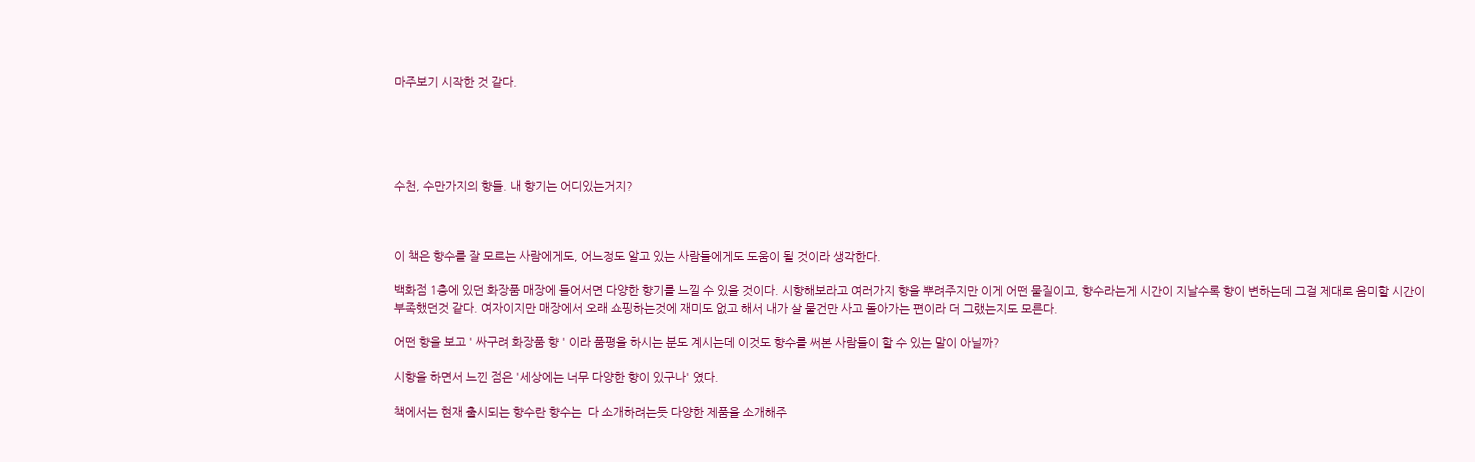마주보기 시작한 것 같다.





수천, 수만가지의 향들. 내 향기는 어디있는거지?



이 책은 향수를 잘 모르는 사람에게도, 어느정도 알고 있는 사람들에게도 도움이 될 것이라 생각한다.

백화점 1층에 있던 화장품 매장에 들어서면 다양한 향기를 느낄 수 있을 것이다. 시향해보라고 여러가지 향을 뿌려주지만 이게 어떤 물질이고, 향수라는게 시간이 지날수록 향이 변하는데 그걸 제대로 음미할 시간이 부족했던것 같다. 여자이지만 매장에서 오래 쇼핑하는것에 재미도 없고 해서 내가 살 물건만 사고 돌아가는 편이라 더 그랬는지도 모른다.

어떤 향을 보고 ' 싸구려 화장품 향 ' 이라 품평을 하시는 분도 계시는데 이것도 향수를 써본 사람들이 할 수 있는 말이 아닐까?

시향을 하면서 느낀 점은 '세상에는 너무 다양한 향이 있구나' 였다.

책에서는 현재 출시되는 향수란 향수는  다 소개하려는듯 다양한 제품을 소개해주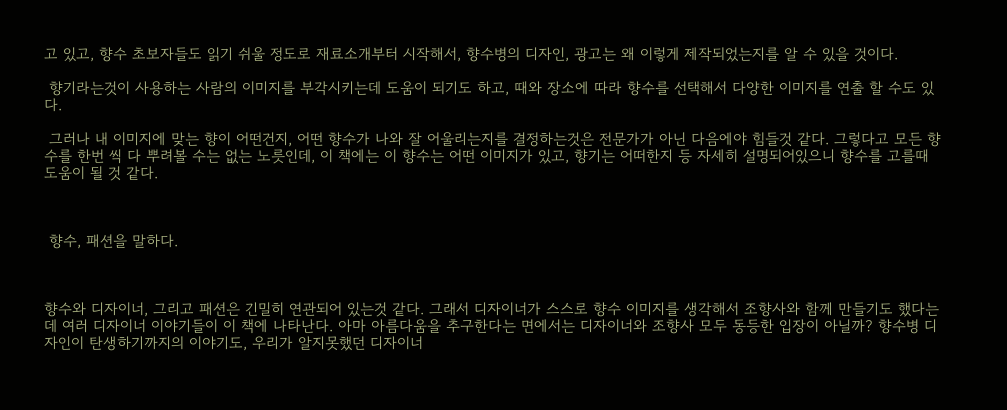고 있고, 향수 초보자들도 읽기 쉬울 정도로 재료소개부터 시작해서, 향수병의 디자인, 광고는 왜 이렇게 제작되었는지를 알 수 있을 것이다.

 향기라는것이 사용하는 사람의 이미지를 부각시키는데 도움이 되기도 하고, 때와 장소에 따라 향수를 선택해서 다양한 이미지를 연출 할 수도 있다.

 그러나 내 이미지에 맞는 향이 어떤건지, 어떤 향수가 나와 잘 어울리는지를 결정하는것은 전문가가 아닌 다음에야 힘들것 같다. 그렇다고 모든 향수를 한번 씩 다 뿌려볼 수는 없는 노릇인데, 이 책에는 이 향수는 어떤 이미지가 있고, 향기는 어떠한지 등 자세히 설명되어있으니 향수를 고를때 도움이 될 것 같다.



 향수, 패션을 말하다.



향수와 디자이너, 그리고 패션은 긴밀히 연관되어 있는것 같다. 그래서 디자이너가 스스로 향수 이미지를 생각해서 조향사와 함께 만들기도 했다는데 여러 디자이너 이야기들이 이 책에 나타난다. 아마 아름다움을 추구한다는 면에서는 디자이너와 조향사 모두 동등한 입장이 아닐까? 향수병 디자인이 탄생하기까지의 이야기도, 우리가 알지못했던 디자이너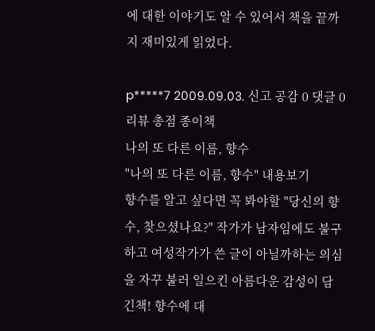에 대한 이야기도 알 수 있어서 책을 끝까지 재미있게 읽었다.

p*****7 2009.09.03. 신고 공감 0 댓글 0
리뷰 총점 종이책
나의 또 다른 이름, 향수
"나의 또 다른 이름, 향수" 내용보기
향수를 알고 싶다면 꼭 봐야할 "당신의 향수, 찾으셨나요?" 작가가 남자임에도 불구하고 여성작가가 쓴 글이 아닐까하는 의심을 자꾸 불러 일으킨 아름다운 감성이 담긴책! 향수에 대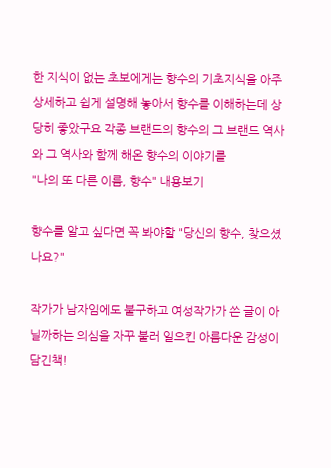한 지식이 없는 초보에게는 향수의 기초지식을 아주 상세하고 쉽게 설명해 놓아서 향수를 이해하는데 상당히 좋았구요 각종 브랜드의 향수의 그 브랜드 역사와 그 역사와 함께 해온 향수의 이야기를
"나의 또 다른 이름, 향수" 내용보기

향수를 알고 싶다면 꼭 봐야할 "당신의 향수, 찾으셨나요?"

작가가 남자임에도 불구하고 여성작가가 쓴 글이 아닐까하는 의심을 자꾸 불러 일으킨 아름다운 감성이 담긴책!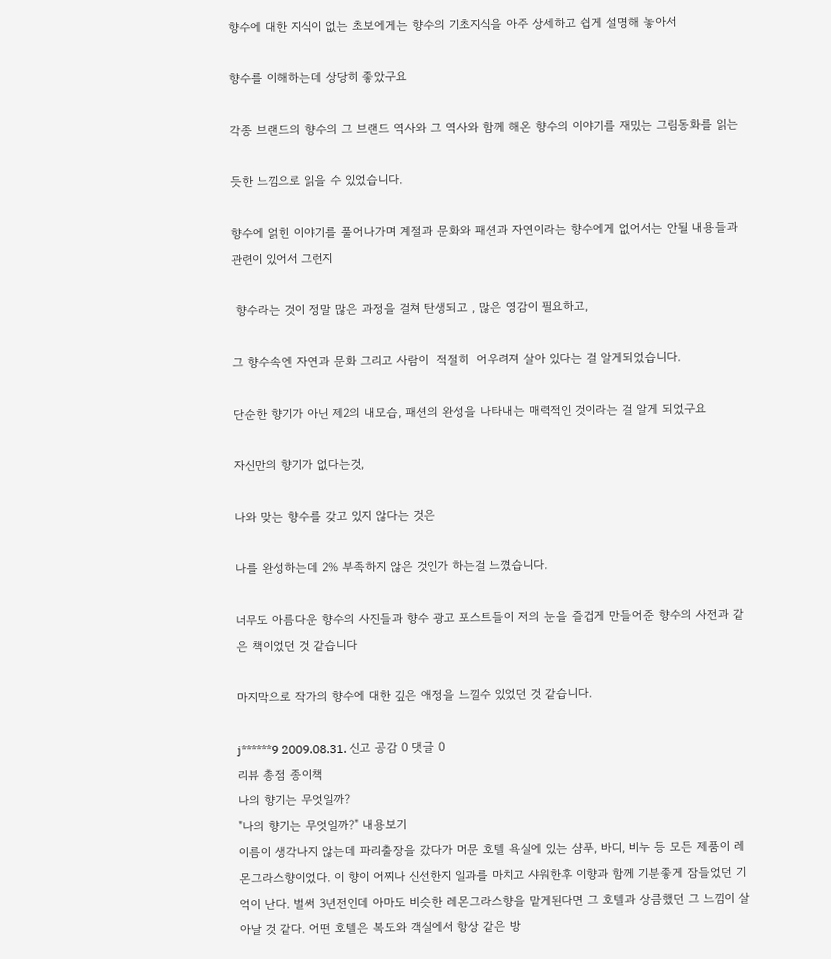향수에 대한 지식이 없는 초보에게는 향수의 기초지식을 아주 상세하고 쉽게 설명해 놓아서

향수를 이해하는데 상당히 좋았구요

각종 브랜드의 향수의 그 브랜드 역사와 그 역사와 함께 해온 향수의 이야기를 재밌는 그림동화를 읽는

듯한 느낌으로 읽을 수 있었습니다.

향수에 얽힌 이야기를 풀어나가며 계절과 문화와 패션과 자연이라는 향수에게 없어서는 안될 내용들과 관련이 있어서 그런지

 향수라는 것이 정말 많은 과정을 걸쳐 탄생되고 , 많은 영감이 필요하고,

그 향수속엔 자연과 문화 그리고 사람이  적절히  어우려져 살아 있다는 걸 알게되었습니다.

단순한 향기가 아닌 제2의 내모습, 패션의 완성을 나타내는 매력적인 것이라는 걸 알게 되었구요

자신만의 향기가 없다는것,

나와 맞는 향수를 갖고 있지 않다는 것은

나를 완성하는데 2% 부족하지 않은 것인가 하는걸 느꼈습니다.

너무도 아름다운 향수의 사진들과 향수 광고 포스트들이 저의 눈을 즐겁게 만들어준 향수의 사전과 같은 책이었던 것 같습니다

마지막으로 작가의 향수에 대한 깊은 애정을 느낄수 있었던 것 같습니다.

j******9 2009.08.31. 신고 공감 0 댓글 0
리뷰 총점 종이책
나의 향기는 무엇일까?
"나의 향기는 무엇일까?" 내용보기
이름이 생각나지 않는데 파리출장을 갔다가 머문 호텔 욕실에 있는 샴푸, 바디, 비누 등 모든 제품이 레몬그라스향이었다. 이 향이 어찌나 신선한지 일과를 마치고 샤워한후 이향과 함께 기분좋게 잠들었던 기억이 난다. 벌써 3년전인데 아마도 비슷한 레몬그라스향을 맡게된다면 그 호텔과 상큼했던 그 느낌이 살아날 것 같다. 어떤 호텔은 복도와 객실에서 항상 같은 방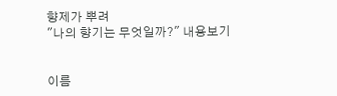향제가 뿌려
"나의 향기는 무엇일까?" 내용보기


이름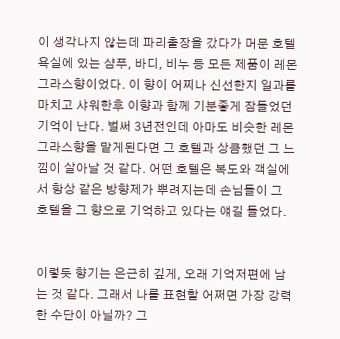이 생각나지 않는데 파리출장을 갔다가 머문 호텔 욕실에 있는 샴푸, 바디, 비누 등 모든 제품이 레몬그라스향이었다. 이 향이 어찌나 신선한지 일과를 마치고 샤워한후 이향과 함께 기분좋게 잠들었던 기억이 난다. 벌써 3년전인데 아마도 비슷한 레몬그라스향을 맡게된다면 그 호텔과 상큼했던 그 느낌이 살아날 것 같다. 어떤 호텔은 복도와 객실에서 항상 같은 방향제가 뿌려지는데 손님들이 그 호텔을 그 향으로 기억하고 있다는 얘길 들었다.


이렇듯 향기는 은근히 깊게, 오래 기억저편에 남는 것 같다. 그래서 나를 표현할 어쩌면 가장 강력한 수단이 아닐까? 그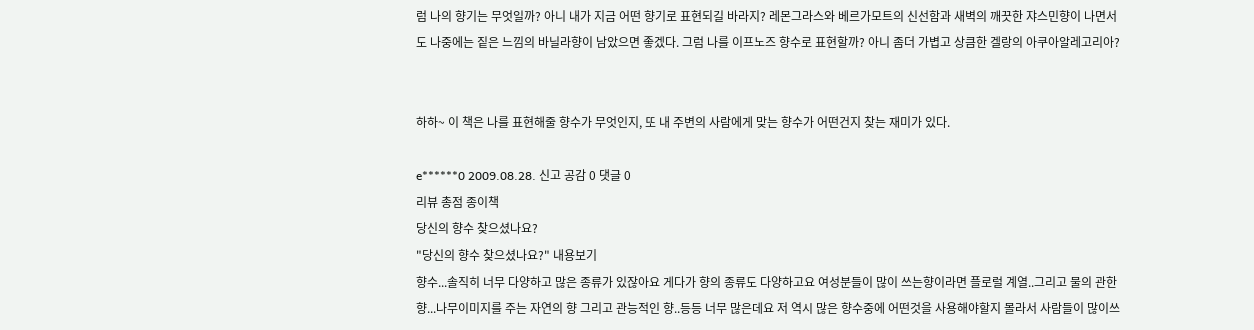럼 나의 향기는 무엇일까? 아니 내가 지금 어떤 향기로 표현되길 바라지? 레몬그라스와 베르가모트의 신선함과 새벽의 깨끗한 쟈스민향이 나면서도 나중에는 짙은 느낌의 바닐라향이 남았으면 좋겠다. 그럼 나를 이프노즈 향수로 표현할까? 아니 좀더 가볍고 상큼한 겔랑의 아쿠아알레고리아?


하하~ 이 책은 나를 표현해줄 향수가 무엇인지, 또 내 주변의 사람에게 맞는 향수가 어떤건지 찾는 재미가 있다.

e******0 2009.08.28. 신고 공감 0 댓글 0
리뷰 총점 종이책
당신의 향수 찾으셨나요?
"당신의 향수 찾으셨나요?" 내용보기
향수...솔직히 너무 다양하고 많은 종류가 있잖아요 게다가 향의 종류도 다양하고요 여성분들이 많이 쓰는향이라면 플로럴 계열..그리고 물의 관한 향...나무이미지를 주는 자연의 향 그리고 관능적인 향..등등 너무 많은데요 저 역시 많은 향수중에 어떤것을 사용해야할지 몰라서 사람들이 많이쓰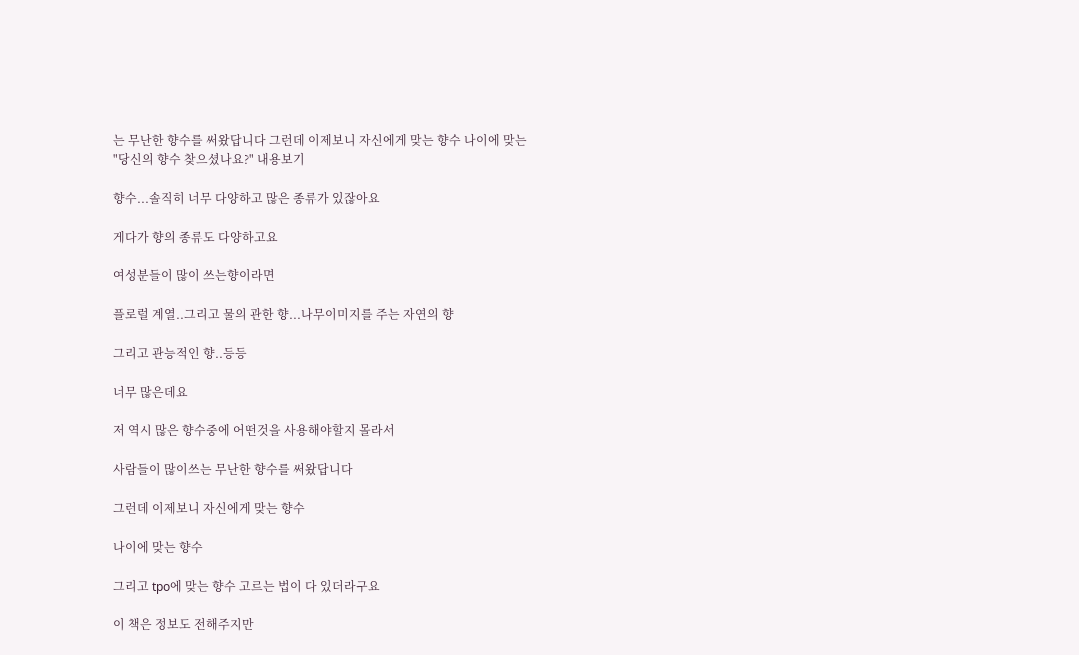는 무난한 향수를 써왔답니다 그런데 이제보니 자신에게 맞는 향수 나이에 맞는
"당신의 향수 찾으셨나요?" 내용보기

향수...솔직히 너무 다양하고 많은 종류가 있잖아요

게다가 향의 종류도 다양하고요

여성분들이 많이 쓰는향이라면

플로럴 계열..그리고 물의 관한 향...나무이미지를 주는 자연의 향

그리고 관능적인 향..등등

너무 많은데요

저 역시 많은 향수중에 어떤것을 사용해야할지 몰라서

사람들이 많이쓰는 무난한 향수를 써왔답니다

그런데 이제보니 자신에게 맞는 향수

나이에 맞는 향수

그리고 tpo에 맞는 향수 고르는 법이 다 있더라구요

이 책은 정보도 전해주지만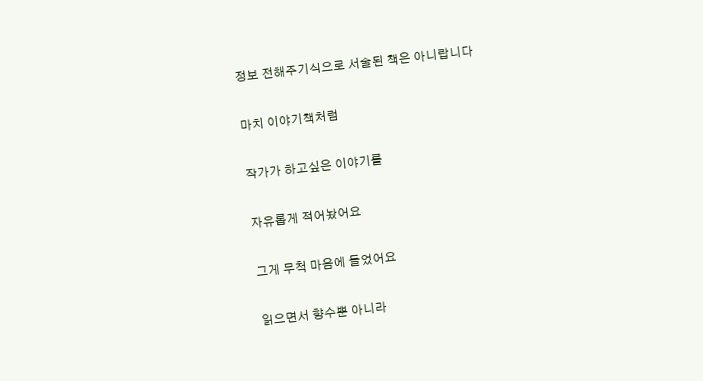정보 전해주기식으로 서술된 책은 아니랍니다

마치 이야기책처럼

작가가 하고싶은 이야기를

자유롭게 적어놨어요

그게 무척 마음에 들었어요

읽으면서 향수뿐 아니라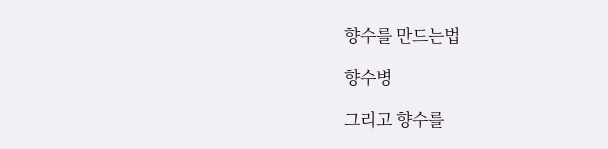향수를 만드는법

향수병

그리고 향수를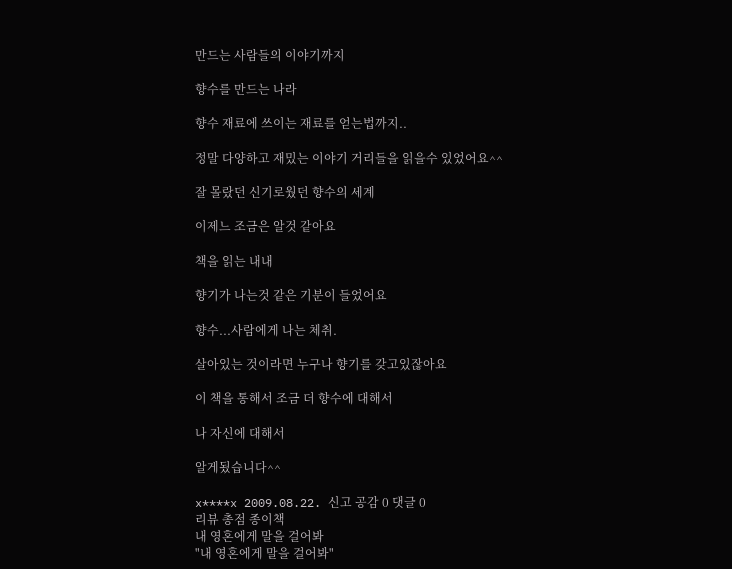만드는 사람들의 이야기까지

향수를 만드는 나라

향수 재료에 쓰이는 재료를 얻는법까지..

정말 다양하고 재밌는 이야기 거리들을 읽을수 있었어요^^

잘 몰랐던 신기로웠던 향수의 세계

이제느 조금은 알것 같아요

책을 읽는 내내

향기가 나는것 같은 기분이 들었어요

향수...사람에게 나는 체취.

살아있는 것이라면 누구나 향기를 갖고있잖아요

이 책을 통해서 조금 더 향수에 대해서

나 자신에 대해서

알게됬습니다^^

x****x 2009.08.22. 신고 공감 0 댓글 0
리뷰 총점 종이책
내 영혼에게 말을 걸어봐
"내 영혼에게 말을 걸어봐"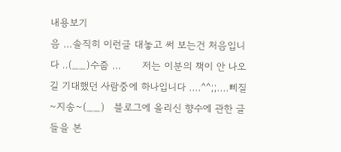내용보기
음 ...솔직히 이런글 대놓고 써 보는건 처음입니다 ..(__)수줍 ...       저는 이분의 책이 안 나오길 기대했던 사람중에 하나입니다 ....^^;;....삐질 ~지송~(__)   블로그에 올리신 향수에 관한 글들을 본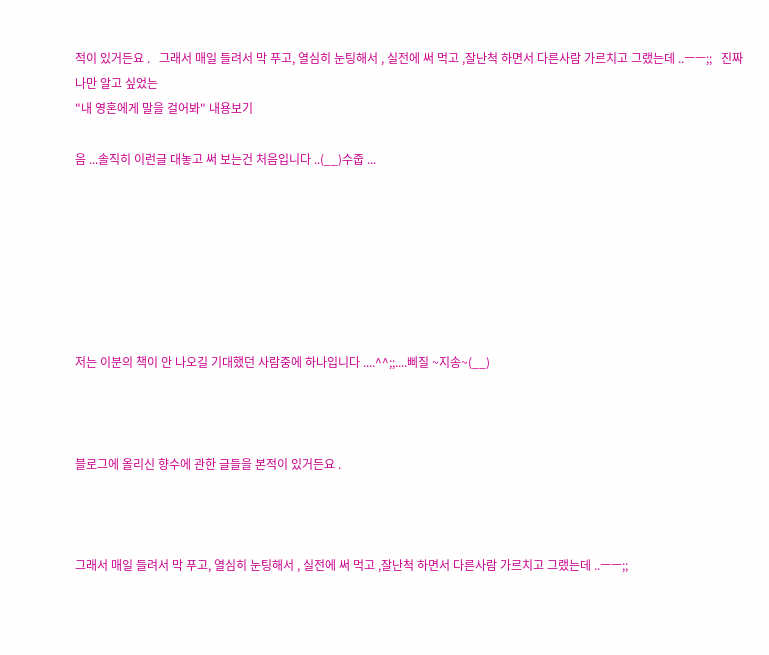적이 있거든요 .   그래서 매일 들려서 막 푸고, 열심히 눈팅해서 , 실전에 써 먹고 ,잘난척 하면서 다른사람 가르치고 그랬는데 ..ㅡㅡ;;   진짜 나만 알고 싶었는
"내 영혼에게 말을 걸어봐" 내용보기

음 ...솔직히 이런글 대놓고 써 보는건 처음입니다 ..(__)수줍 ...







저는 이분의 책이 안 나오길 기대했던 사람중에 하나입니다 ....^^;;....삐질 ~지송~(__)



블로그에 올리신 향수에 관한 글들을 본적이 있거든요 .



그래서 매일 들려서 막 푸고, 열심히 눈팅해서 , 실전에 써 먹고 ,잘난척 하면서 다른사람 가르치고 그랬는데 ..ㅡㅡ;;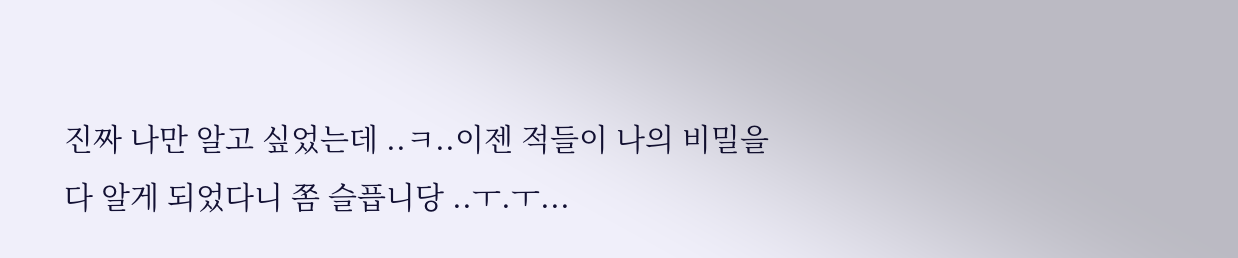진짜 나만 알고 싶었는데 ..ㅋ..이젠 적들이 나의 비밀을 다 알게 되었다니 쫌 슬픕니당 ..ㅜ.ㅜ...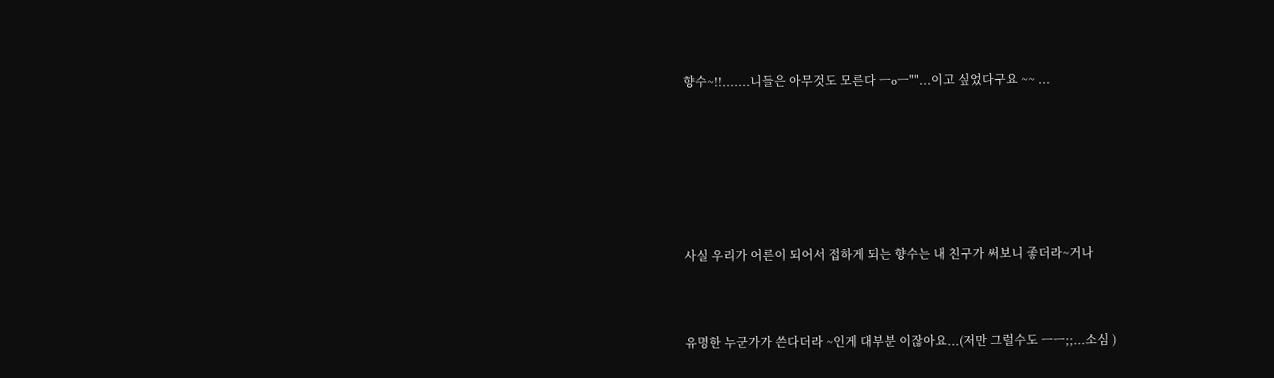향수~!!.......니들은 아무것도 모른다 ㅡoㅡ""...이고 싶었다구요 ~~ ...







사실 우리가 어른이 되어서 접하게 되는 향수는 내 친구가 써보니 좋더라~거나



유명한 누군가가 쓴다더라 ~인게 대부분 이잖아요...(저만 그럴수도 ㅡㅡ;;...소심 )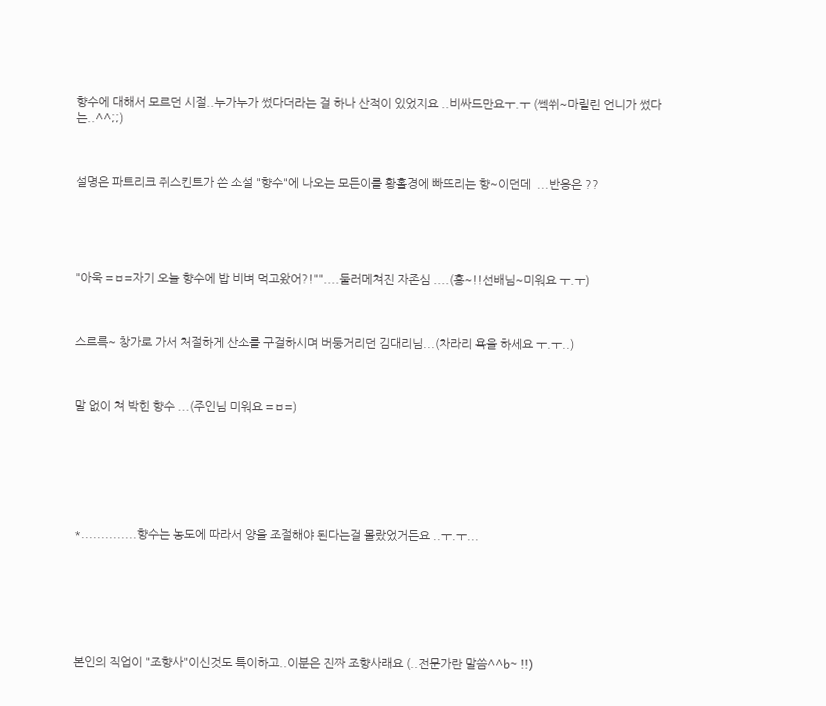향수에 대해서 모르던 시절..누가누가 썼다더라는 걸 하나 산적이 있었지요 ..비싸드만요ㅜ.ㅜ (쎅쒸~마릴린 언니가 썼다는..^^;;)



설명은 파트리크 쥐스킨트가 쓴 소설 "향수"에 나오는 모든이를 황홀경에 빠뜨리는 향~이던데  ...반응은 ??





"아욱 =ㅂ=자기 오늘 향수에 밥 비벼 먹고왔어?!""....둘러메쳐진 자존심 ....(홍~!!선배님~미워요 ㅜ.ㅜ)



스르륵~ 창가로 가서 처절하게 산소를 구걸하시며 버둥거리던 김대리님...(차라리 욕을 하세요 ㅜ.ㅜ..)



말 없이 쳐 박힌 향수 ...(주인님 미워요 =ㅂ=)







*..............향수는 농도에 따라서 양을 조절해야 된다는걸 몰랐었거든요 ..ㅜ.ㅜ...







본인의 직업이 "조향사"이신것도 특이하고..이분은 진짜 조향사래요 (..전문가란 말씀^^b~ !!)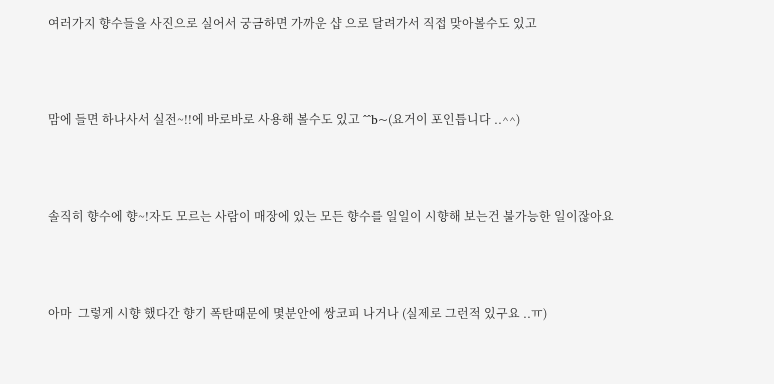여러가지 향수들을 사진으로 실어서 궁금하면 가까운 샵 으로 달려가서 직접 맞아볼수도 있고



맘에 들면 하나사서 실전~!!에 바로바로 사용해 볼수도 있고 ^^b~(요거이 포인틉니다 ..^^)



솔직히 향수에 향~!자도 모르는 사람이 매장에 있는 모든 향수를 일일이 시향해 보는건 불가능한 일이잖아요



아마  그렇게 시향 했다간 향기 폭탄때문에 몇분안에 쌍코피 나거나 (실제로 그런적 있구요 ..ㅠ)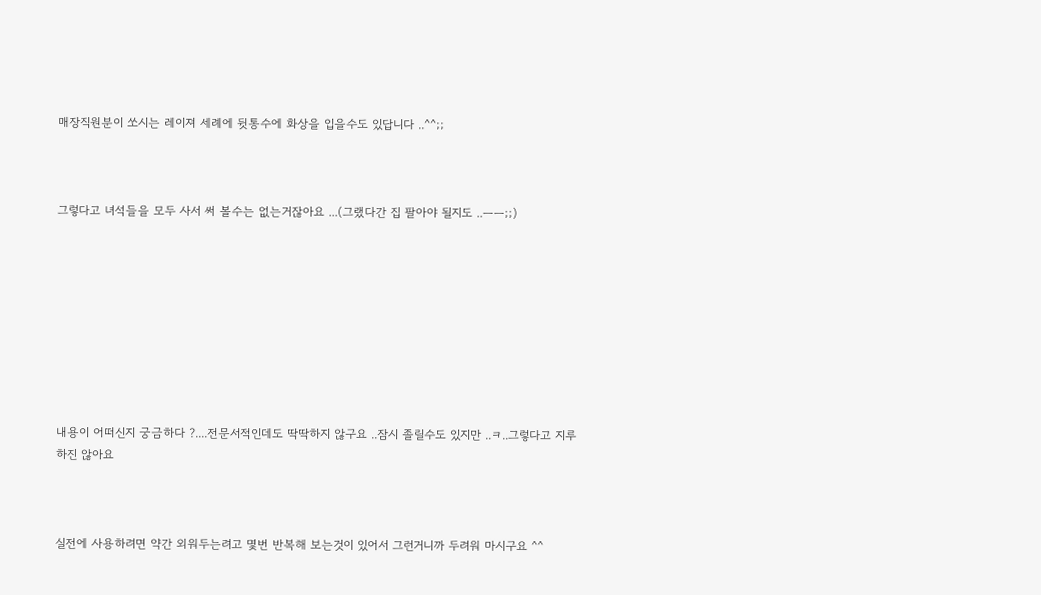매장직원분이 쏘시는 레이져 세례에 뒷통수에 화상을 입을수도 있답니다 ..^^;;



그렇다고 녀석들을 모두 사서 써 볼수는 없는거잖아요 ...(그랬다간 집 팔아야 될지도 ..ㅡㅡ;;)









내용이 어떠신지 궁금하다 ?....전문서적인데도 딱딱하지 않구요 ..잠시 졸릴수도 있지만 ..ㅋ..그렇다고 지루하진 않아요



실전에 사용하려면 약간 외워두는려고 몇번 반복해 보는것이 있어서 그런거니까 두려워 마시구요 ^^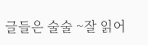글들은 술술 ~잘 읽어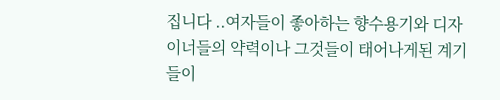집니다 ..여자들이 좋아하는 향수용기와 디자이너들의 약력이나 그것들이 태어나게된 계기들이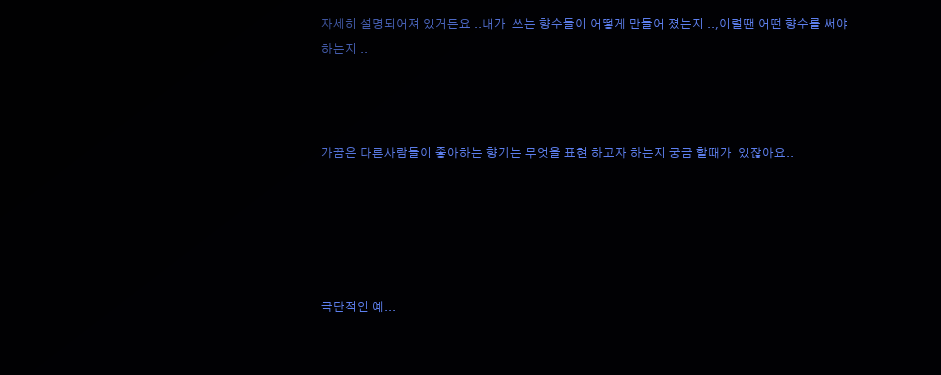자세히 설명되어져 있거든요 ..내가  쓰는 향수들이 어떻게 만들어 졌는지 ..,이럴땐 어떤 향수를 써야하는지 ..



가끔은 다른사람들이 좋아하는 향기는 무엇을 표현 하고자 하는지 궁금 할때가  있잖아요..





극단적인 예...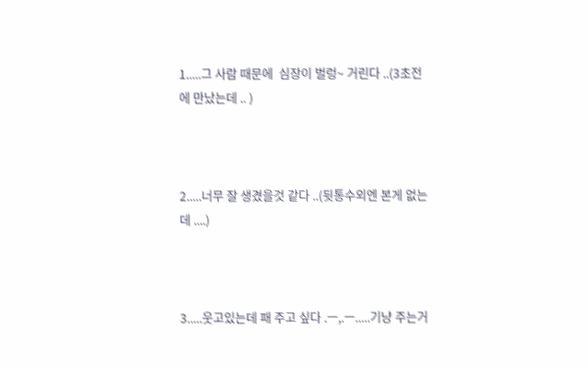1.....그 사람 때문에  심장이 벌렁~ 거린다 ..(3초전에 만났는데 .. )



2.....너무 잘 생겼을것 같다 ..(뒷통수외엔 본게 없는데 ....)



3.....웃고있는데 패 주고 싶다 .ㅡ,.ㅡ.....기냥 주는거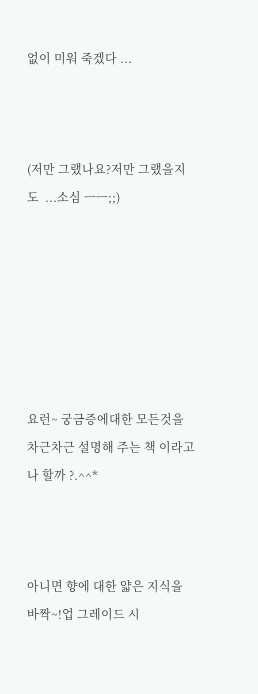없이 미워 죽겠다 ...



(저만 그랬나요?저만 그랬을지도  ...소심 ㅡㅡ;;)







요런~ 궁금증에대한 모든것을 차근차근 설명해 주는 책 이라고나 할까 ?.^^*



아니면 향에 대한 얇은 지식을 바짝~!업 그레이드 시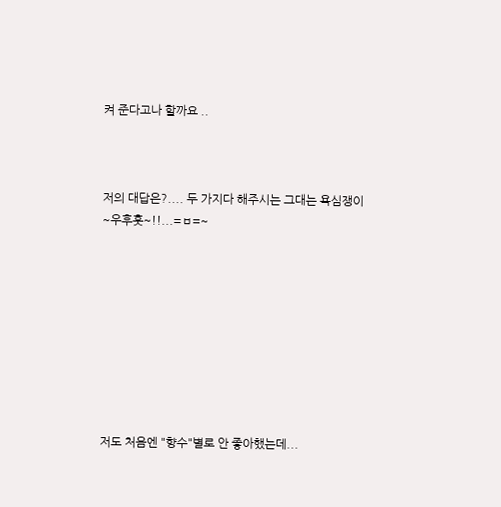켜 준다고나 할까요 ..



저의 대답은?.... 두 가지다 해주시는 그대는 욕심쟁이 ~우후훗~!!...=ㅂ=~









저도 처음엔 "향수"별로 안 좋아했는데...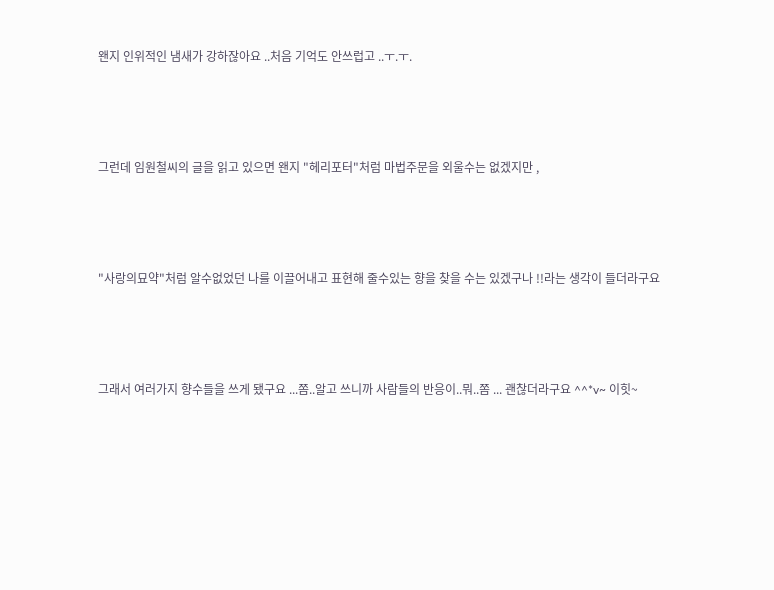왠지 인위적인 냄새가 강하잖아요 ..처음 기억도 안쓰럽고 ..ㅜ.ㅜ.



그런데 임원철씨의 글을 읽고 있으면 왠지 "헤리포터"처럼 마법주문을 외울수는 없겠지만 ,



"사랑의묘약"처럼 알수없었던 나를 이끌어내고 표현해 줄수있는 향을 찾을 수는 있겠구나 !!라는 생각이 들더라구요



그래서 여러가지 향수들을 쓰게 됐구요 ...쫌..알고 쓰니까 사람들의 반응이..뭐..쫌 ... 괜찮더라구요 ^^*v~ 이힛~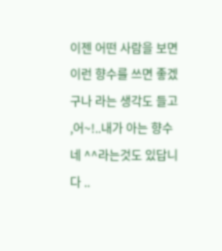이젠 어떤 사람을 보면 이런 향수를 쓰면 좋겠구나 라는 생각도 들고 ,어~!..내가 아는 향수네 ^^라는것도 있답니다 ..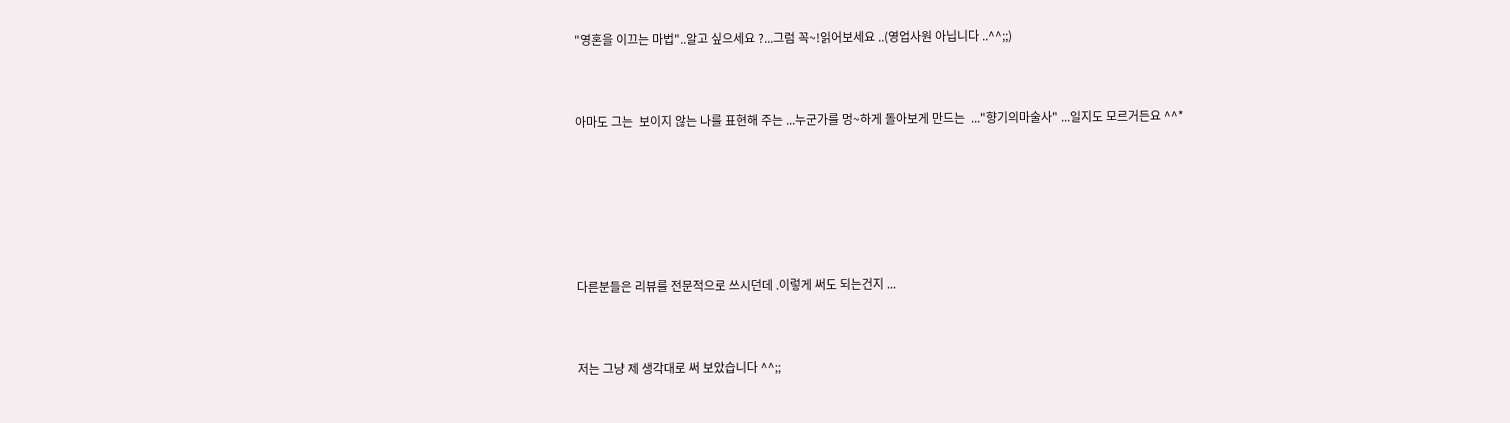"영혼을 이끄는 마법"..알고 싶으세요 ?...그럼 꼭~!읽어보세요 ..(영업사원 아닙니다 ..^^;;)



아마도 그는  보이지 않는 나를 표현해 주는 ...누군가를 멍~하게 돌아보게 만드는  ..."향기의마술사" ...일지도 모르거든요 ^^*







다른분들은 리뷰를 전문적으로 쓰시던데 .이렇게 써도 되는건지 ...



저는 그냥 제 생각대로 써 보았습니다 ^^;;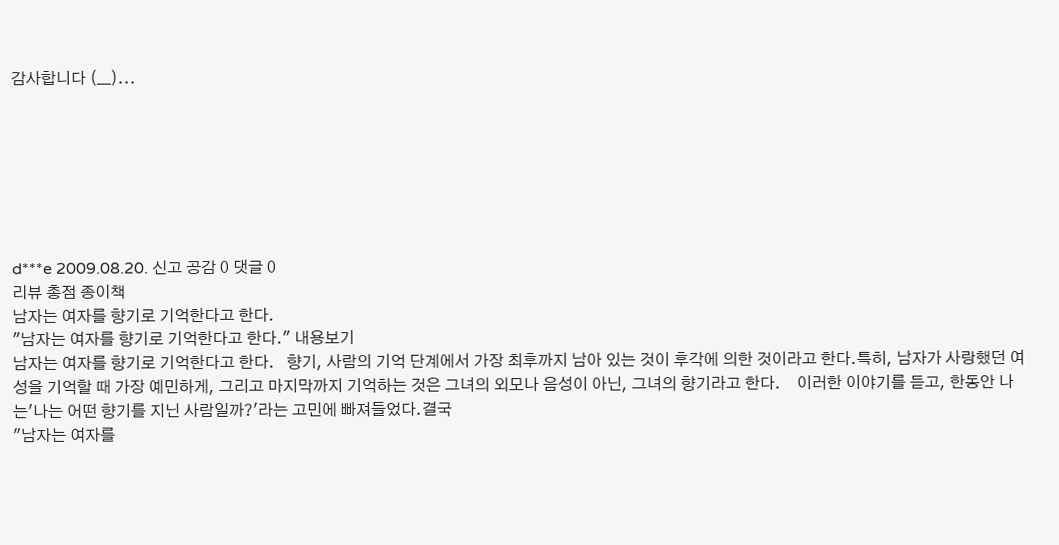감사합니다 (__)...







d***e 2009.08.20. 신고 공감 0 댓글 0
리뷰 총점 종이책
남자는 여자를 향기로 기억한다고 한다.
"남자는 여자를 향기로 기억한다고 한다." 내용보기
남자는 여자를 향기로 기억한다고 한다.   향기, 사람의 기억 단계에서 가장 최후까지 남아 있는 것이 후각에 의한 것이라고 한다.특히, 남자가 사랑했던 여성을 기억할 때 가장 예민하게, 그리고 마지막까지 기억하는 것은 그녀의 외모나 음성이 아닌, 그녀의 향기라고 한다.    이러한 이야기를 듣고, 한동안 나는'나는 어떤 향기를 지닌 사람일까?'라는 고민에 빠져들었다.결국
"남자는 여자를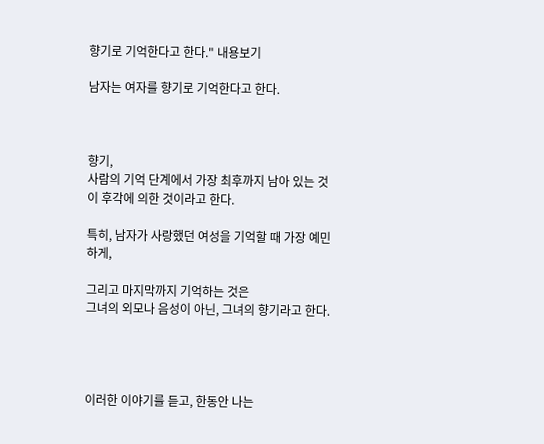향기로 기억한다고 한다." 내용보기

남자는 여자를 향기로 기억한다고 한다.



향기,
사람의 기억 단계에서 가장 최후까지 남아 있는 것이 후각에 의한 것이라고 한다.

특히, 남자가 사랑했던 여성을 기억할 때 가장 예민하게,

그리고 마지막까지 기억하는 것은
그녀의 외모나 음성이 아닌, 그녀의 향기라고 한다.




이러한 이야기를 듣고, 한동안 나는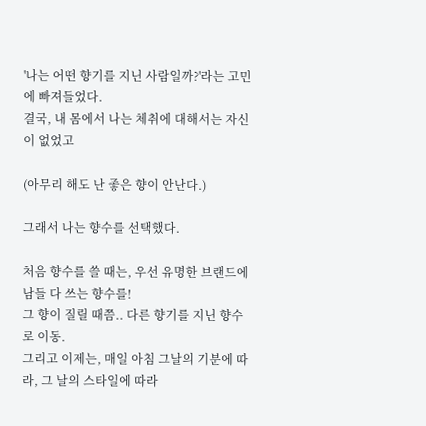'나는 어떤 향기를 지닌 사람일까?'라는 고민에 빠져들었다.
결국, 내 몸에서 나는 체취에 대해서는 자신이 없었고

(아무리 해도 난 좋은 향이 안난다.)

그래서 나는 향수를 선택했다.

처음 향수를 쓸 때는, 우선 유명한 브랜드에 남들 다 쓰는 향수를!
그 향이 질릴 때쯤.. 다른 향기를 지닌 향수로 이동.
그리고 이제는, 매일 아침 그날의 기분에 따라, 그 날의 스타일에 따라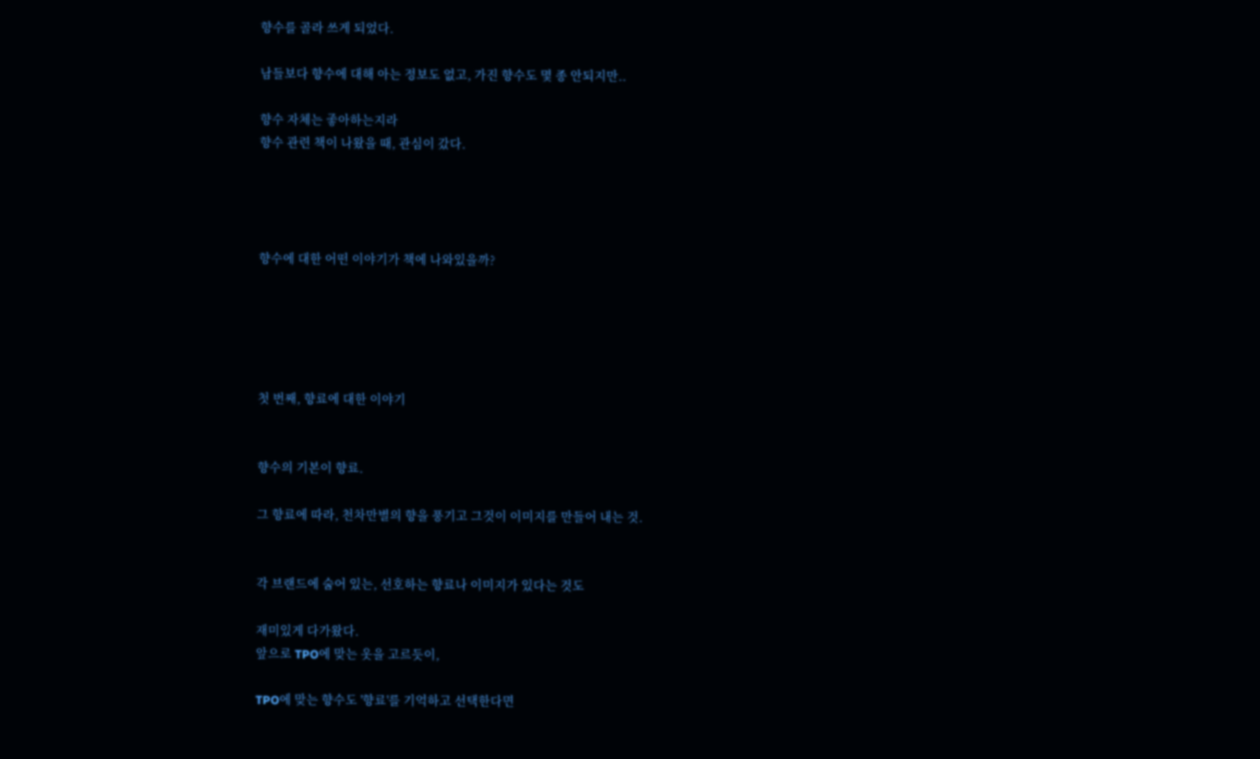향수를 골라 쓰게 되었다.

남들보다 향수에 대해 아는 정보도 없고, 가진 향수도 몇 종 안되지만..

향수 자체는 좋아하는지라
향수 관련 책이 나왔을 때, 관심이 갔다.




향수에 대한 어떤 이야기가 책에 나와있을까?





첫 번째, 향료에 대한 이야기


향수의 기본이 향료.

그 향료에 따라, 천차만별의 향을 풍기고 그것이 이미지를 만들어 내는 것.


각 브랜드에 숨어 있는, 선호하는 향료나 이미지가 있다는 것도

재미있게 다가왔다.
앞으로 TPO에 맞는 옷을 고르듯이,

TPO에 맞는 향수도 '향료'를 기억하고 선택한다면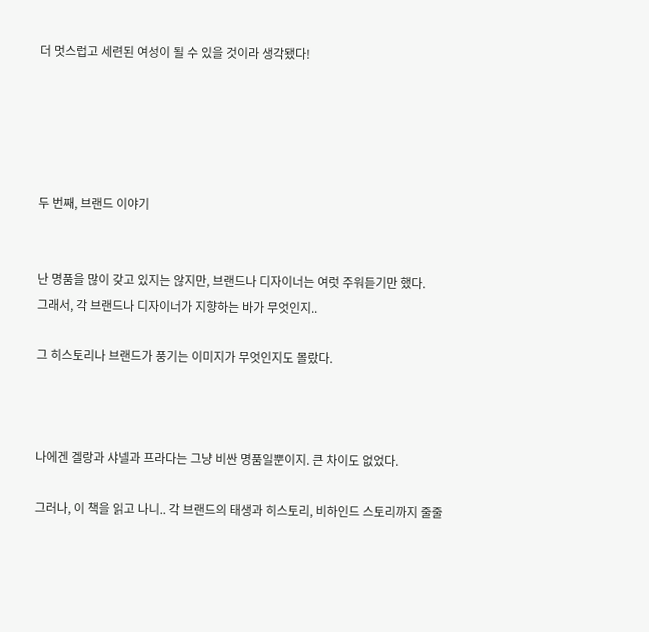더 멋스럽고 세련된 여성이 될 수 있을 것이라 생각됐다!





두 번째, 브랜드 이야기


난 명품을 많이 갖고 있지는 않지만, 브랜드나 디자이너는 여럿 주워듣기만 했다.
그래서, 각 브랜드나 디자이너가 지향하는 바가 무엇인지..

그 히스토리나 브랜드가 풍기는 이미지가 무엇인지도 몰랐다.



나에겐 겔랑과 샤넬과 프라다는 그냥 비싼 명품일뿐이지. 큰 차이도 없었다.

그러나, 이 책을 읽고 나니.. 각 브랜드의 태생과 히스토리, 비하인드 스토리까지 줄줄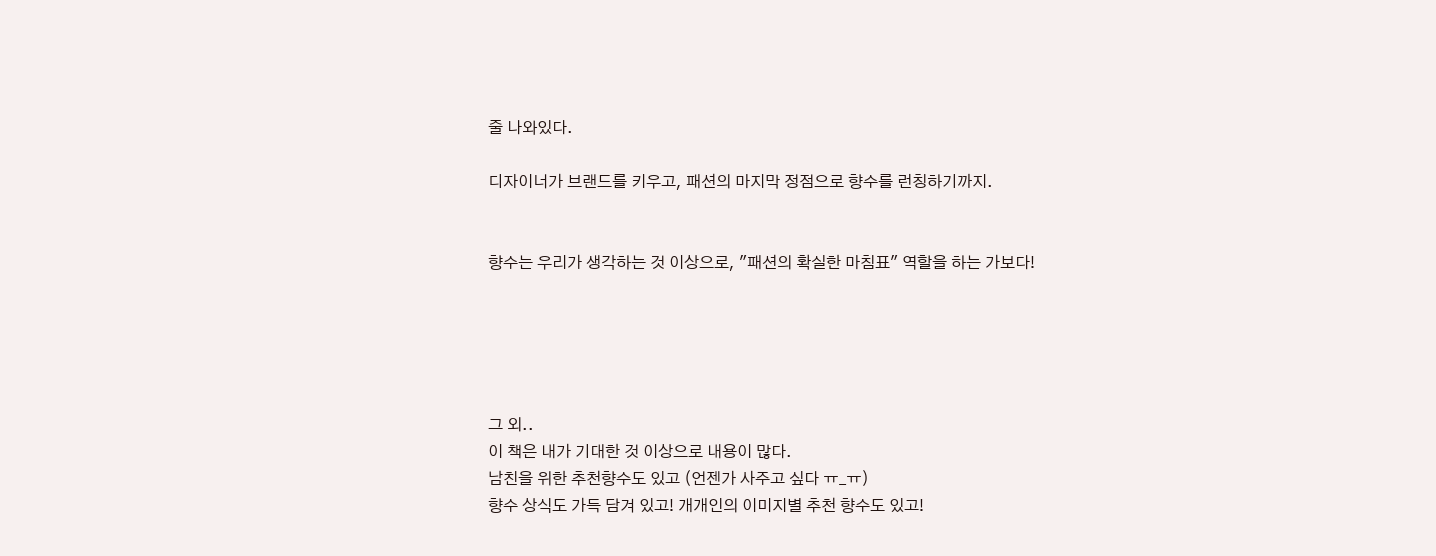줄 나와있다.

디자이너가 브랜드를 키우고, 패션의 마지막 정점으로 향수를 런칭하기까지.


향수는 우리가 생각하는 것 이상으로, "패션의 확실한 마침표" 역할을 하는 가보다!





그 외..
이 책은 내가 기대한 것 이상으로 내용이 많다.
남친을 위한 추천향수도 있고 (언젠가 사주고 싶다 ㅠ_ㅠ)
향수 상식도 가득 담겨 있고! 개개인의 이미지별 추천 향수도 있고!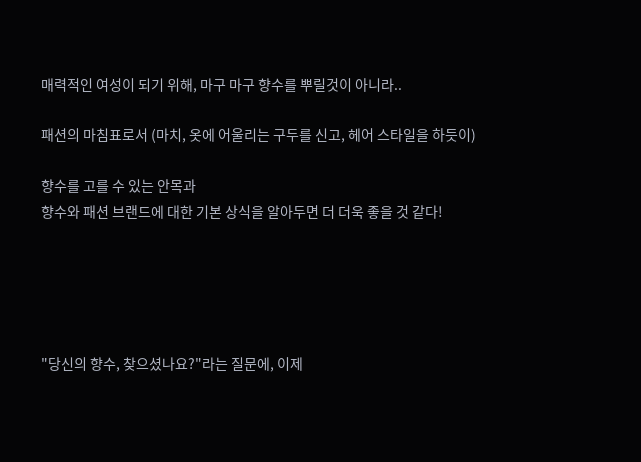매력적인 여성이 되기 위해, 마구 마구 향수를 뿌릴것이 아니라..

패션의 마침표로서 (마치, 옷에 어울리는 구두를 신고, 헤어 스타일을 하듯이)

향수를 고를 수 있는 안목과
향수와 패션 브랜드에 대한 기본 상식을 알아두면 더 더욱 좋을 것 같다!





"당신의 향수, 찾으셨나요?"라는 질문에, 이제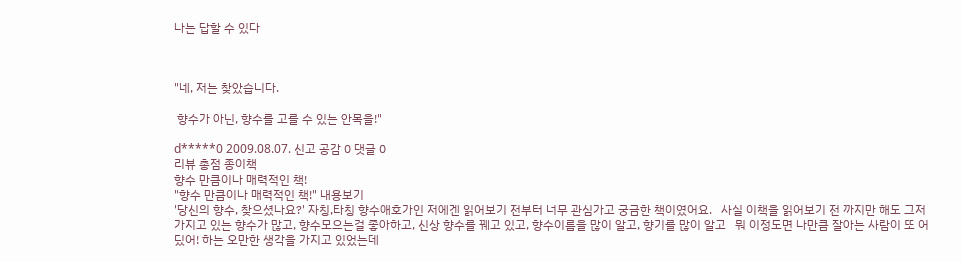나는 답할 수 있다



"네, 저는 찾았습니다.

 향수가 아닌, 향수를 고를 수 있는 안목을!"

d*****0 2009.08.07. 신고 공감 0 댓글 0
리뷰 총점 종이책
향수 만큼이나 매력적인 책!
"향수 만큼이나 매력적인 책!" 내용보기
'당신의 향수, 찾으셨나요?' 자칭,타칭 향수애호가인 저에겐 읽어보기 전부터 너무 관심가고 궁금한 책이였어요.   사실 이책을 읽어보기 전 까지만 해도 그저 가지고 있는 향수가 많고, 향수모으는걸 좋아하고, 신상 향수를 꿰고 있고, 향수이름을 많이 알고, 향기를 많이 알고   뭐 이정도면 나만큼 잘아는 사람이 또 어딨어! 하는 오만한 생각을 가지고 있었는데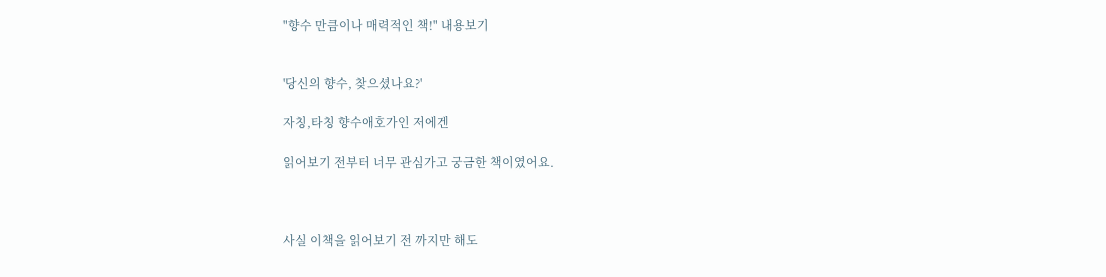"향수 만큼이나 매력적인 책!" 내용보기


'당신의 향수, 찾으셨나요?'

자칭,타칭 향수애호가인 저에겐

읽어보기 전부터 너무 관심가고 궁금한 책이였어요.



사실 이책을 읽어보기 전 까지만 해도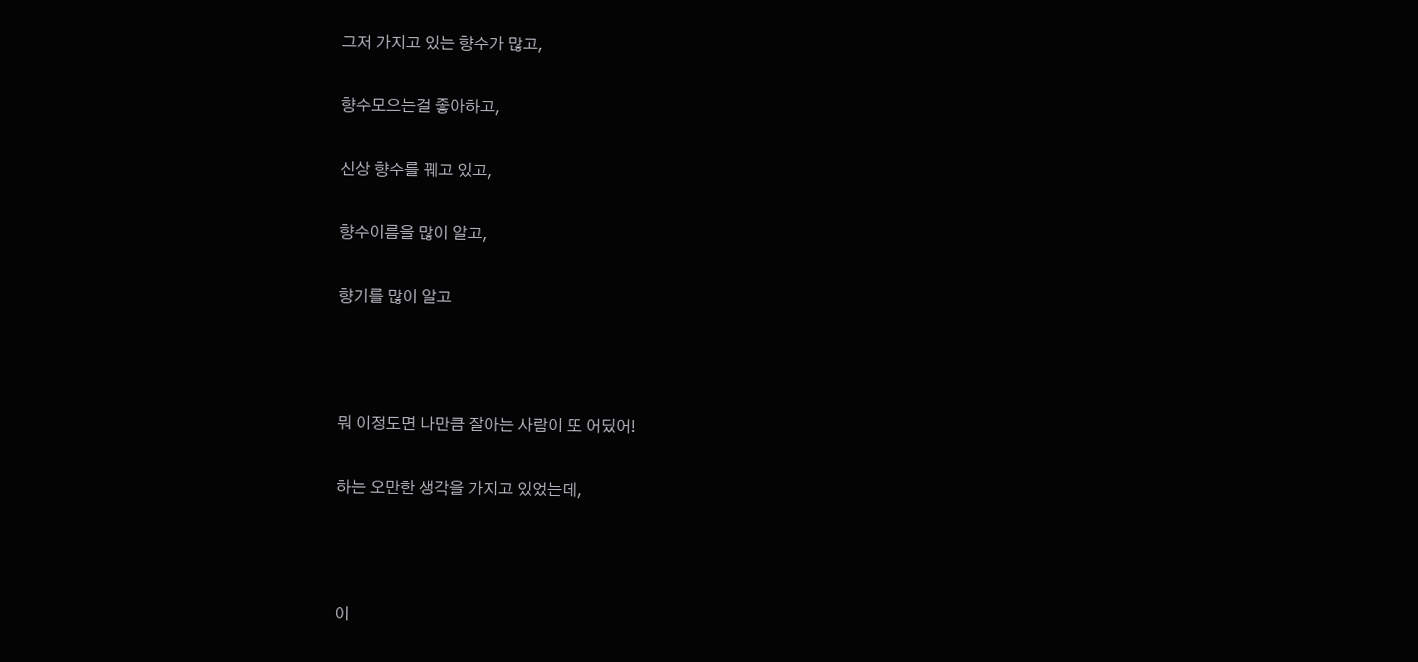그저 가지고 있는 향수가 많고,

향수모으는걸 좋아하고,

신상 향수를 꿰고 있고,

향수이름을 많이 알고,

향기를 많이 알고



뭐 이정도면 나만큼 잘아는 사람이 또 어딨어!

하는 오만한 생각을 가지고 있었는데,



이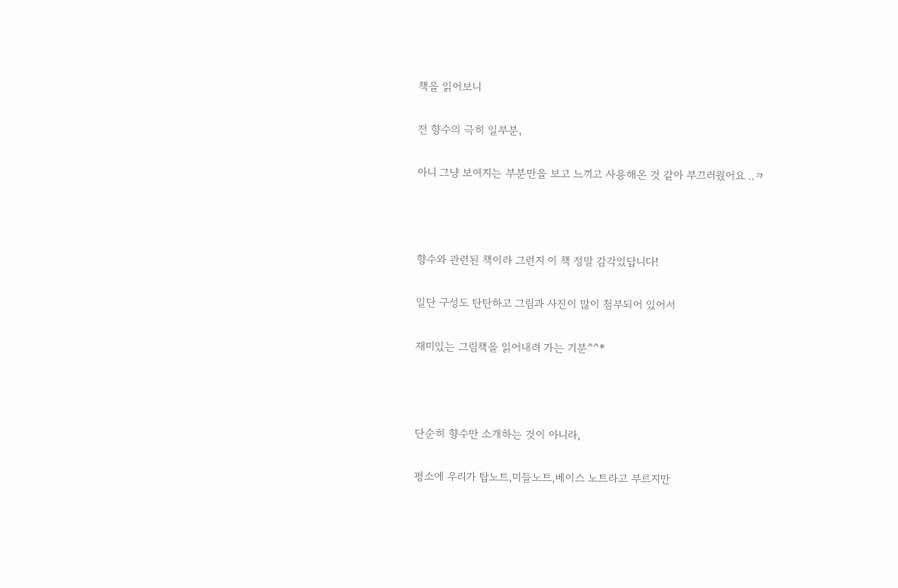책을 읽어보니

전 향수의 극히 일부분,

아니 그냥 보여지는 부분만을 보고 느끼고 사용해온 것 같아 부끄러웠어요 ..ㅋ



향수와 관련된 책이라 그런지 이 책 정말 감각있답니다!

일단 구성도 탄탄하고 그림과 사진이 많이 첨부되어 있어서

재미있는 그림책을 읽어내려 가는 기분^^*



단순히 향수만 소개하는 것이 아니라,

평소에 우리가 탑노트,미들노트,베이스 노트라고 부르지만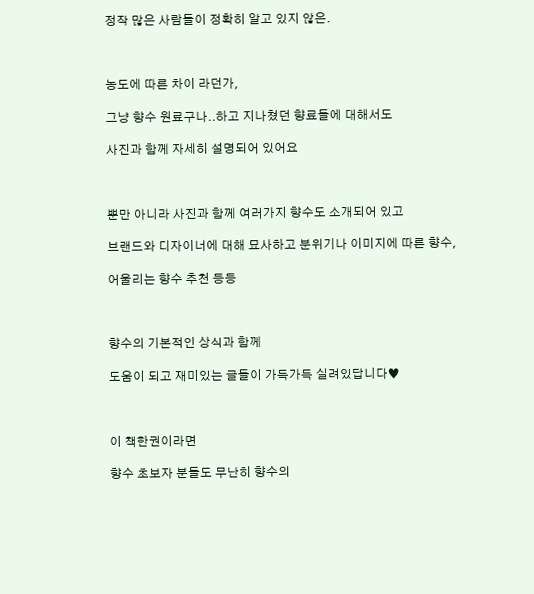정작 많은 사람들이 정확히 알고 있지 않은.



농도에 따른 차이 라던가,

그냥 향수 원료구나..하고 지나쳤던 향료들에 대해서도

사진과 함께 자세히 설명되어 있어요



뿐만 아니라 사진과 함께 여러가지 향수도 소개되어 있고

브랜드와 디자이너에 대해 묘사하고 분위기나 이미지에 따른 향수,

어울리는 향수 추천 등등



향수의 기본적인 상식과 함께

도움이 되고 재미있는 글들이 가득가득 실려있답니다♥



이 책한권이라면

향수 초보자 분들도 무난히 향수의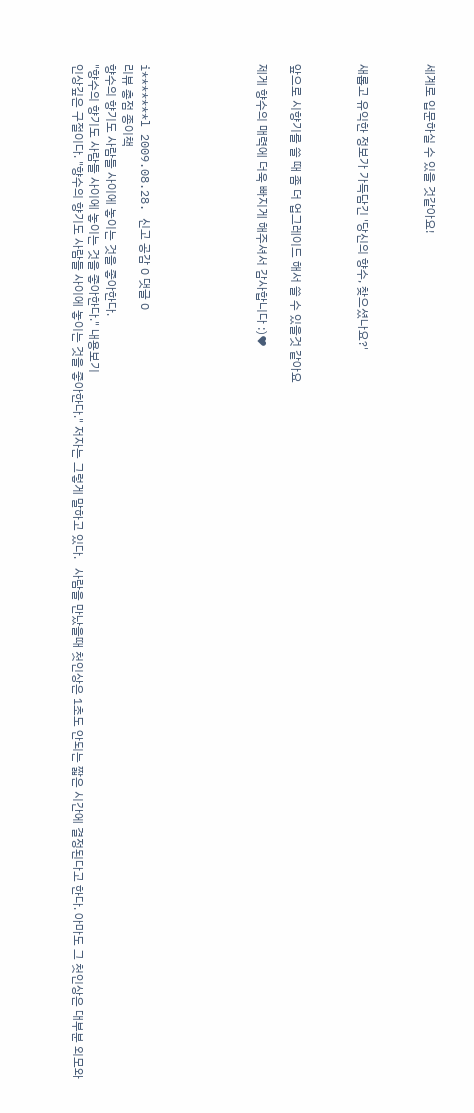세계로 입문하실 수 있을 것같아요!



새롭고 유익한 정보가 가득담긴 '당신의 향수, 찾으셨나요?'



앞으로 시향기를 쓸 때 좀 더 업그레이드 해서 쓸 수 있을것 같아요

제게 향수의 매력에 더욱 빠지게 해주셔서 감사합니다 :)♥






i*******l 2009.08.28. 신고 공감 0 댓글 0
리뷰 총점 종이책
향수의 향기도 사람들 사이에 놓이는 것을 좋아한다.
"향수의 향기도 사람들 사이에 놓이는 것을 좋아한다." 내용보기
인상깊은 구절이다. "향수의 향기도 사람들 사이에 놓이는 것을 좋아한다." 저자는 그렇게 말하고 있다.   사람을 만났을때 첫인상은 1초도 안되는 짧은 시간에 결정된다고 한다. 아마도 그 첫인상은 대부분 외모와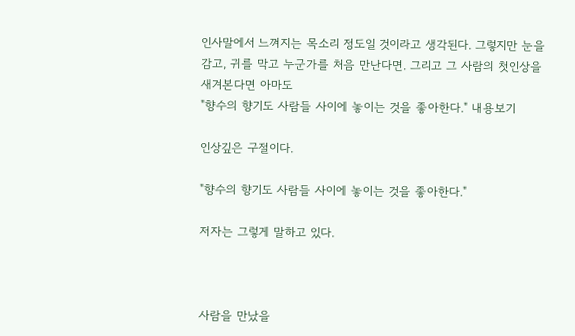인사말에서 느껴지는 목소리 정도일 것이라고 생각된다. 그렇지만 눈을 감고, 귀를 막고 누군가를 처음 만난다면. 그리고 그 사람의 첫인상을 새겨본다면 아마도
"향수의 향기도 사람들 사이에 놓이는 것을 좋아한다." 내용보기

인상깊은 구절이다.

"향수의 향기도 사람들 사이에 놓이는 것을 좋아한다."

저자는 그렇게 말하고 있다.



사람을 만났을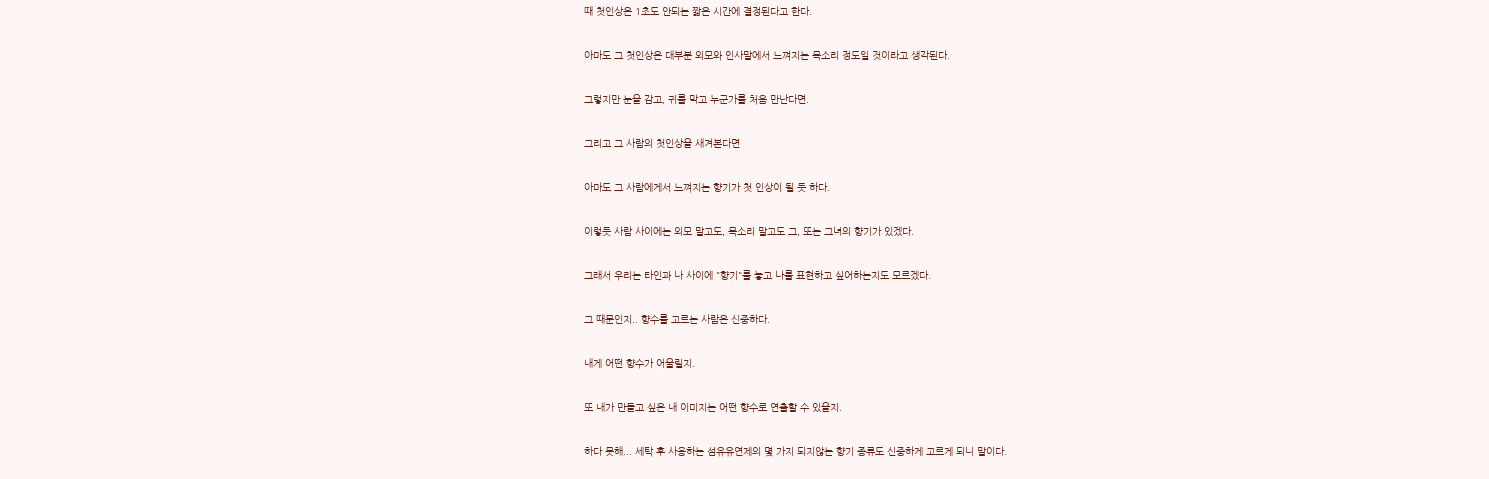때 첫인상은 1초도 안되는 짧은 시간에 결정된다고 한다.

아마도 그 첫인상은 대부분 외모와 인사말에서 느껴지는 목소리 정도일 것이라고 생각된다.

그렇지만 눈을 감고, 귀를 막고 누군가를 처음 만난다면.

그리고 그 사람의 첫인상을 새겨본다면

아마도 그 사람에게서 느껴지는 향기가 첫 인상이 될 듯 하다.

이렇듯 사람 사이에는 외모 말고도, 목소리 말고도 그, 또는 그녀의 향기가 있겠다.

그래서 우리는 타인과 나 사이에 "향기"를 놓고 나를 표현하고 싶어하는지도 모르겠다.

그 때문인지.. 향수를 고르는 사람은 신중하다.

내게 어떤 향수가 어울릴지.

또 내가 만들고 싶은 내 이미지는 어떤 향수로 연출할 수 있을지.

하다 못해... 세탁 후 사용하는 섬유유연제의 몇 가지 되지않는 향기 종류도 신중하게 고르게 되니 말이다.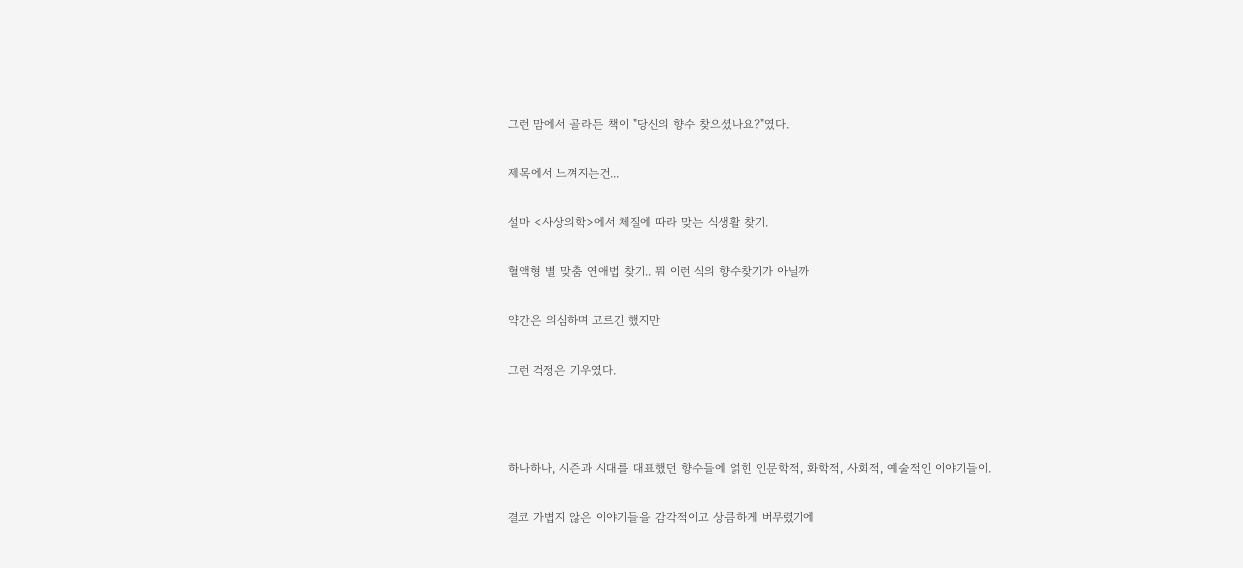그런 맘에서 골라든 책이 "당신의 향수 찾으셨나요?"였다.

제목에서 느껴지는건...

설마 <사상의학>에서 체질에 따라 맞는 식생활 찾기.

혈액형 별 맞춤 연애법 찾기.. 뭐 이런 식의 향수찾기가 아닐까

약간은 의심하며 고르긴 했지만

그런 걱정은 기우였다.



하나하나, 시즌과 시대를 대표했던 향수들에 얽힌 인문학적, 화학적, 사회적, 예술적인 이야기들이.

결코 가볍지 않은 이야기들을 감각적이고 상큼하게 버무렸기에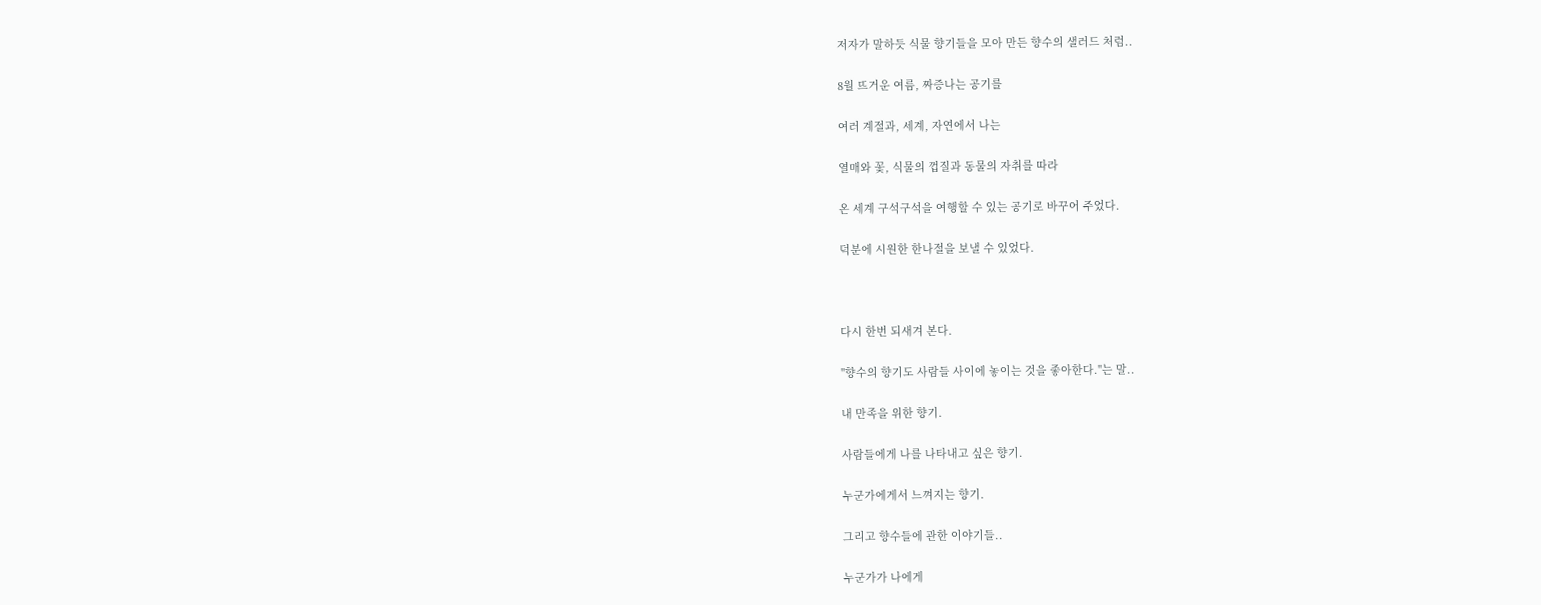저자가 말하듯 식물 향기들을 모아 만든 향수의 샐러드 처럼..

8월 뜨거운 여름, 짜증나는 공기를

여러 계절과, 세계, 자연에서 나는

열매와 꽃, 식물의 껍질과 동물의 자취를 따라

온 세계 구석구석을 여행할 수 있는 공기로 바꾸어 주었다.

덕분에 시원한 한나절을 보낼 수 있었다.



다시 한번 되새겨 본다.

"향수의 향기도 사람들 사이에 놓이는 것을 좋아한다."는 말..

내 만족을 위한 향기.

사람들에게 나를 나타내고 싶은 향기.

누군가에게서 느껴지는 향기.

그리고 향수들에 관한 이야기들..

누군가가 나에게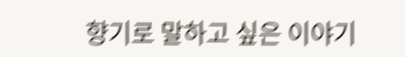향기로 말하고 싶은 이야기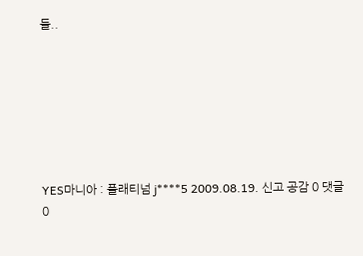들..







YES마니아 : 플래티넘 j****5 2009.08.19. 신고 공감 0 댓글 0